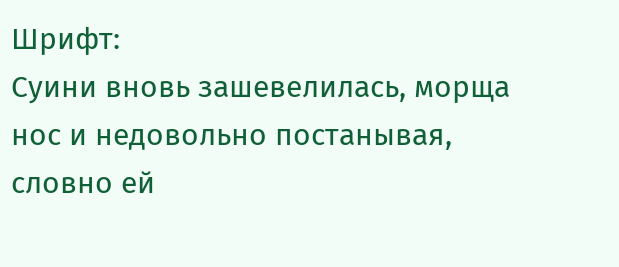Шрифт:
Суини вновь зашевелилась, морща нос и недовольно постанывая, словно ей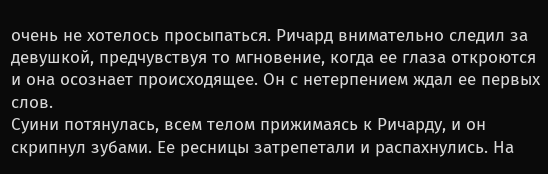очень не хотелось просыпаться. Ричард внимательно следил за девушкой, предчувствуя то мгновение, когда ее глаза откроются и она осознает происходящее. Он с нетерпением ждал ее первых слов.
Суини потянулась, всем телом прижимаясь к Ричарду, и он скрипнул зубами. Ее ресницы затрепетали и распахнулись. На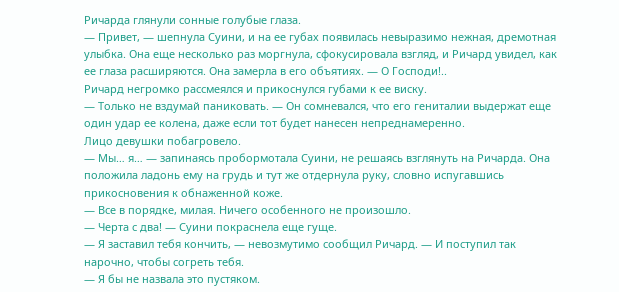Ричарда глянули сонные голубые глаза.
— Привет, — шепнула Суини, и на ее губах появилась невыразимо нежная, дремотная улыбка. Она еще несколько раз моргнула, сфокусировала взгляд, и Ричард увидел, как ее глаза расширяются. Она замерла в его объятиях. — О Господи!..
Ричард негромко рассмеялся и прикоснулся губами к ее виску.
— Только не вздумай паниковать. — Он сомневался, что его гениталии выдержат еще один удар ее колена, даже если тот будет нанесен непреднамеренно.
Лицо девушки побагровело.
— Мы… я… — запинаясь пробормотала Суини, не решаясь взглянуть на Ричарда. Она положила ладонь ему на грудь и тут же отдернула руку, словно испугавшись прикосновения к обнаженной коже.
— Все в порядке, милая. Ничего особенного не произошло.
— Черта с два! — Суини покраснела еще гуще.
— Я заставил тебя кончить, — невозмутимо сообщил Ричард. — И поступил так нарочно, чтобы согреть тебя.
— Я бы не назвала это пустяком.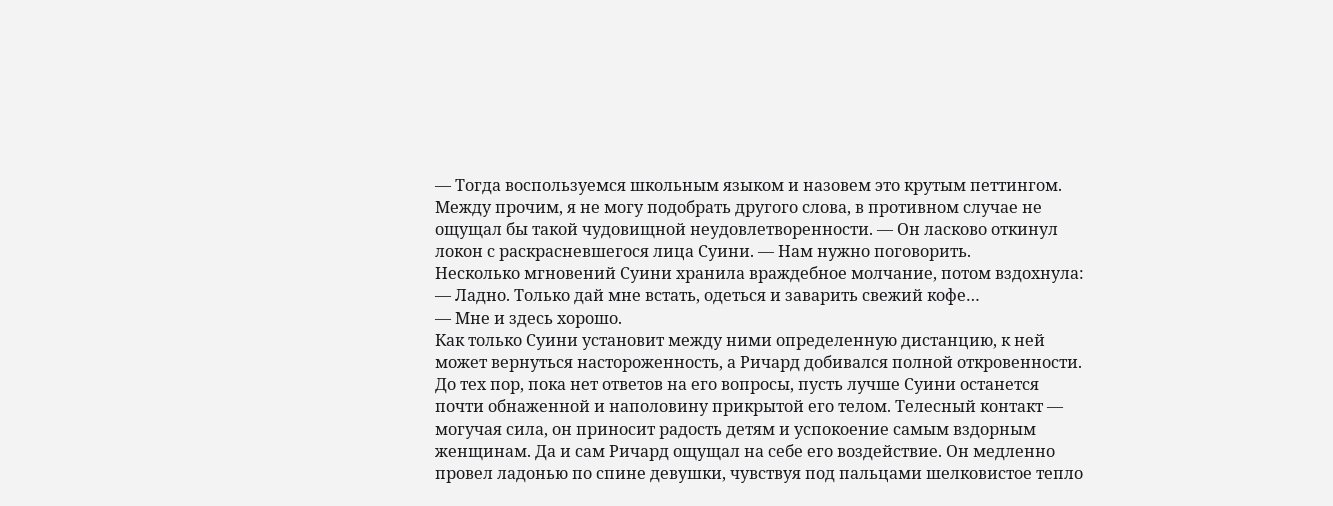— Тогда воспользуемся школьным языком и назовем это крутым петтингом. Между прочим, я не могу подобрать другого слова, в противном случае не ощущал бы такой чудовищной неудовлетворенности. — Он ласково откинул локон с раскрасневшегося лица Суини. — Нам нужно поговорить.
Несколько мгновений Суини хранила враждебное молчание, потом вздохнула:
— Ладно. Только дай мне встать, одеться и заварить свежий кофе…
— Мне и здесь хорошо.
Как только Суини установит между ними определенную дистанцию, к ней может вернуться настороженность, а Ричард добивался полной откровенности. До тех пор, пока нет ответов на его вопросы, пусть лучше Суини останется почти обнаженной и наполовину прикрытой его телом. Телесный контакт — могучая сила, он приносит радость детям и успокоение самым вздорным женщинам. Да и сам Ричард ощущал на себе его воздействие. Он медленно провел ладонью по спине девушки, чувствуя под пальцами шелковистое тепло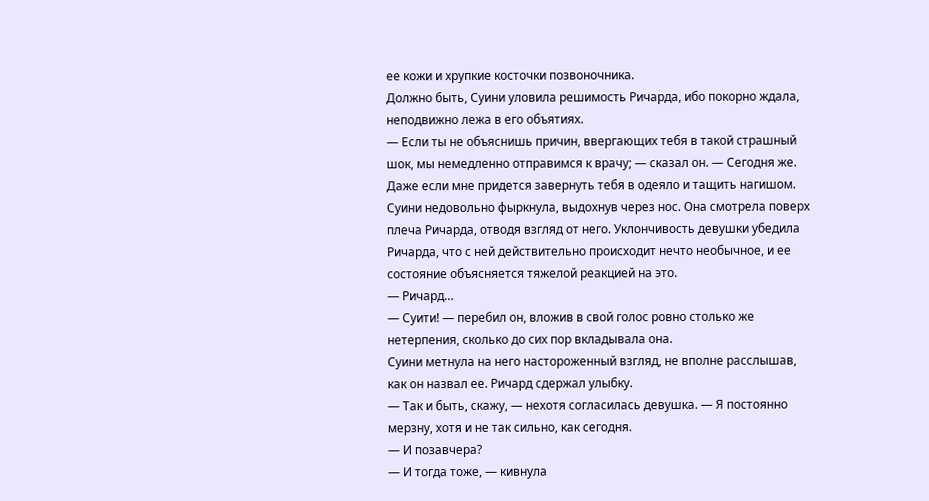ее кожи и хрупкие косточки позвоночника.
Должно быть, Суини уловила решимость Ричарда, ибо покорно ждала, неподвижно лежа в его объятиях.
— Если ты не объяснишь причин, ввергающих тебя в такой страшный шок, мы немедленно отправимся к врачу; — сказал он. — Сегодня же. Даже если мне придется завернуть тебя в одеяло и тащить нагишом.
Суини недовольно фыркнула, выдохнув через нос. Она смотрела поверх плеча Ричарда, отводя взгляд от него. Уклончивость девушки убедила Ричарда, что с ней действительно происходит нечто необычное, и ее состояние объясняется тяжелой реакцией на это.
— Ричард…
— Суити! — перебил он, вложив в свой голос ровно столько же нетерпения, сколько до сих пор вкладывала она.
Суини метнула на него настороженный взгляд, не вполне расслышав, как он назвал ее. Ричард сдержал улыбку.
— Так и быть, скажу, — нехотя согласилась девушка. — Я постоянно мерзну, хотя и не так сильно, как сегодня.
— И позавчера?
— И тогда тоже, — кивнула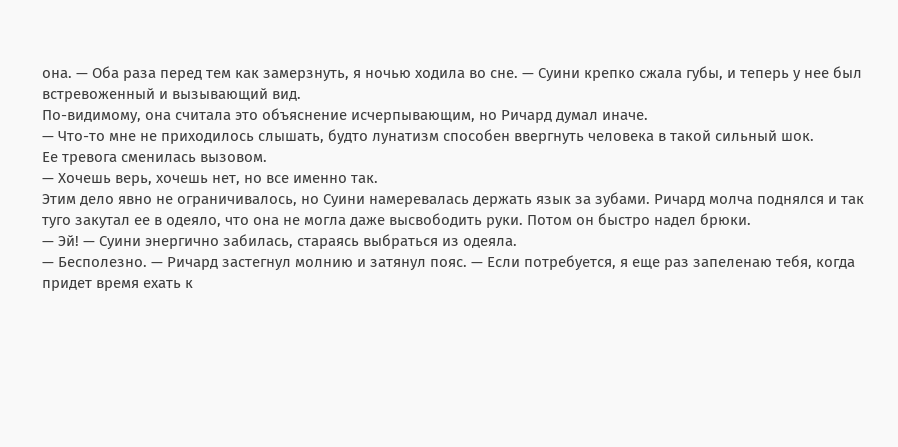она. — Оба раза перед тем как замерзнуть, я ночью ходила во сне. — Суини крепко сжала губы, и теперь у нее был встревоженный и вызывающий вид.
По-видимому, она считала это объяснение исчерпывающим, но Ричард думал иначе.
— Что-то мне не приходилось слышать, будто лунатизм способен ввергнуть человека в такой сильный шок.
Ее тревога сменилась вызовом.
— Хочешь верь, хочешь нет, но все именно так.
Этим дело явно не ограничивалось, но Суини намеревалась держать язык за зубами. Ричард молча поднялся и так туго закутал ее в одеяло, что она не могла даже высвободить руки. Потом он быстро надел брюки.
— Эй! — Суини энергично забилась, стараясь выбраться из одеяла.
— Бесполезно. — Ричард застегнул молнию и затянул пояс. — Если потребуется, я еще раз запеленаю тебя, когда придет время ехать к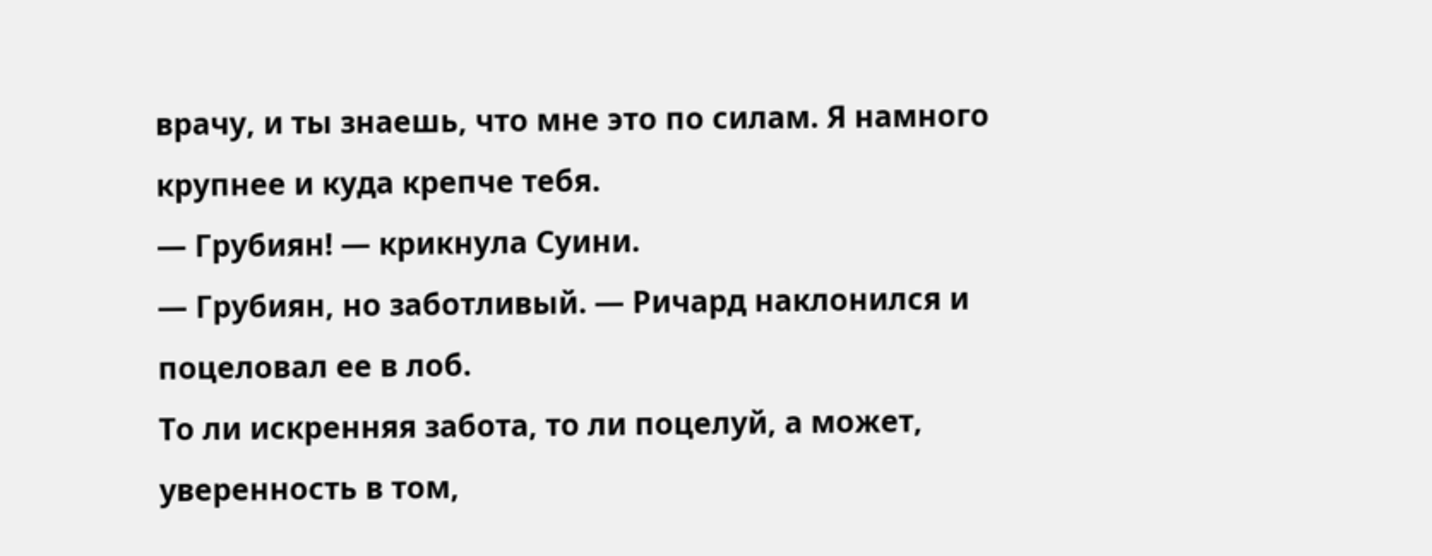врачу, и ты знаешь, что мне это по силам. Я намного крупнее и куда крепче тебя.
— Грубиян! — крикнула Суини.
— Грубиян, но заботливый. — Ричард наклонился и поцеловал ее в лоб.
То ли искренняя забота, то ли поцелуй, а может, уверенность в том,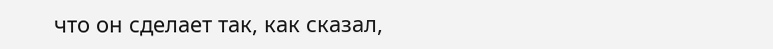что он сделает так, как сказал,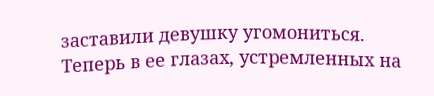заставили девушку угомониться. Теперь в ее глазах, устремленных на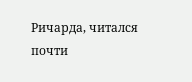Ричарда, читался почти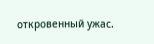откровенный ужас.